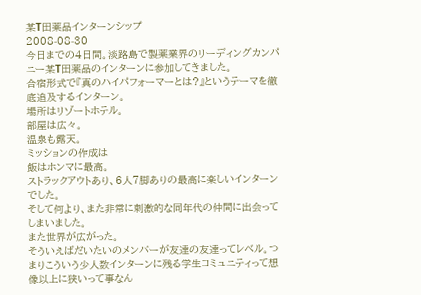某T田薬品インターンシップ
2008-08-30
今日までの4日間。淡路島で製薬業界のリーディングカンパニー某T田薬品のインターンに参加してきました。
合宿形式で『真のハイパフォーマーとは?』というテーマを徹底追及するインターン。
場所はリゾートホテル。
部屋は広々。
温泉も露天。
ミッションの作成は
飯はホンマに最高。
ストラックアウトあり、6人7脚ありの最高に楽しいインターンでした。
そして何より、また非常に刺激的な同年代の仲間に出会ってしまいました。
また世界が広がった。
そういえばだいたいのメンバーが友達の友達ってレベル。つまりこういう少人数インターンに残る学生コミュニティって想像以上に狭いって事なん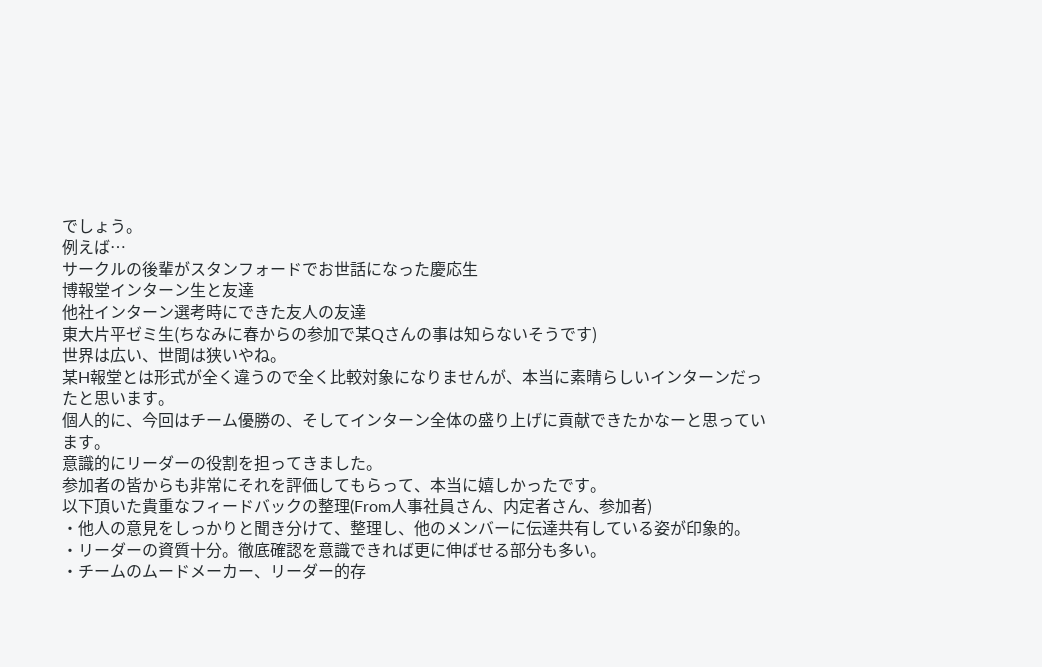でしょう。
例えば…
サークルの後輩がスタンフォードでお世話になった慶応生
博報堂インターン生と友達
他社インターン選考時にできた友人の友達
東大片平ゼミ生(ちなみに春からの参加で某Qさんの事は知らないそうです)
世界は広い、世間は狭いやね。
某H報堂とは形式が全く違うので全く比較対象になりませんが、本当に素晴らしいインターンだったと思います。
個人的に、今回はチーム優勝の、そしてインターン全体の盛り上げに貢献できたかなーと思っています。
意識的にリーダーの役割を担ってきました。
参加者の皆からも非常にそれを評価してもらって、本当に嬉しかったです。
以下頂いた貴重なフィードバックの整理(From人事社員さん、内定者さん、参加者)
・他人の意見をしっかりと聞き分けて、整理し、他のメンバーに伝達共有している姿が印象的。
・リーダーの資質十分。徹底確認を意識できれば更に伸ばせる部分も多い。
・チームのムードメーカー、リーダー的存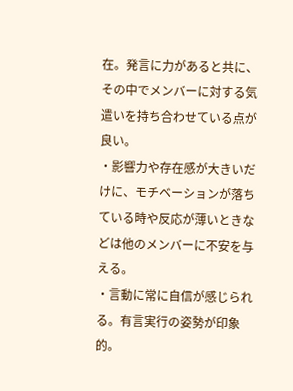在。発言に力があると共に、その中でメンバーに対する気遣いを持ち合わせている点が良い。
・影響力や存在感が大きいだけに、モチベーションが落ちている時や反応が薄いときなどは他のメンバーに不安を与える。
・言動に常に自信が感じられる。有言実行の姿勢が印象的。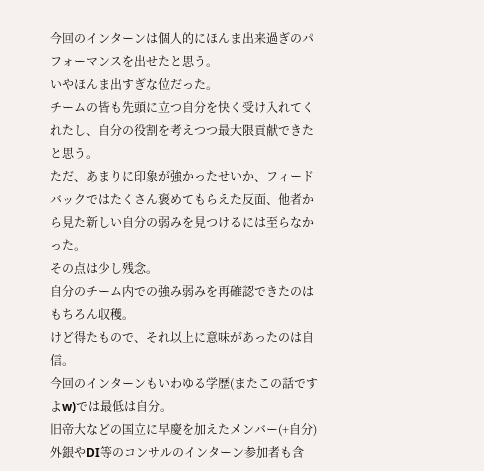今回のインターンは個人的にほんま出来過ぎのパフォーマンスを出せたと思う。
いやほんま出すぎな位だった。
チームの皆も先頭に立つ自分を快く受け入れてくれたし、自分の役割を考えつつ最大限貢献できたと思う。
ただ、あまりに印象が強かったせいか、フィードバックではたくさん褒めてもらえた反面、他者から見た新しい自分の弱みを見つけるには至らなかった。
その点は少し残念。
自分のチーム内での強み弱みを再確認できたのはもちろん収穫。
けど得たもので、それ以上に意味があったのは自信。
今回のインターンもいわゆる学歴(またこの話ですよw)では最低は自分。
旧帝大などの国立に早慶を加えたメンバー(+自分)
外銀やDI等のコンサルのインターン参加者も含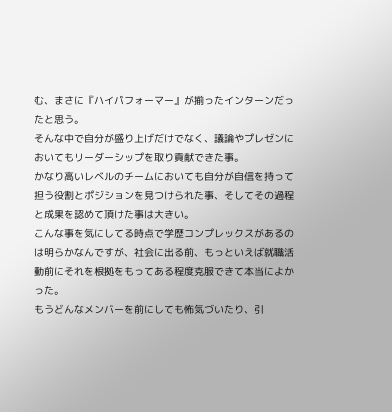む、まさに『ハイパフォーマー』が揃ったインターンだったと思う。
そんな中で自分が盛り上げだけでなく、議論やプレゼンにおいてもリーダーシップを取り貢献できた事。
かなり高いレベルのチームにおいても自分が自信を持って担う役割とポジションを見つけられた事、そしてその過程と成果を認めて頂けた事は大きい。
こんな事を気にしてる時点で学歴コンプレックスがあるのは明らかなんですが、社会に出る前、もっといえば就職活動前にそれを根拠をもってある程度克服できて本当によかった。
もうどんなメンバーを前にしても怖気づいたり、引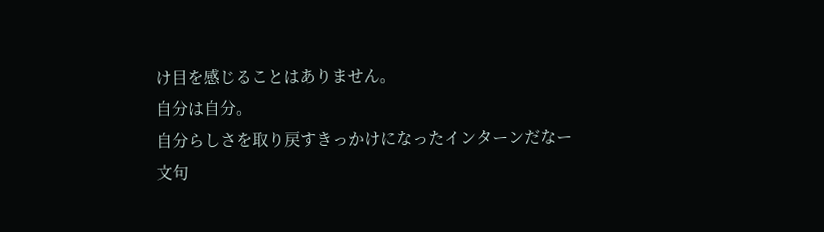け目を感じることはありません。
自分は自分。
自分らしさを取り戻すきっかけになったインターンだなー
文句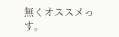無くオススメっす。